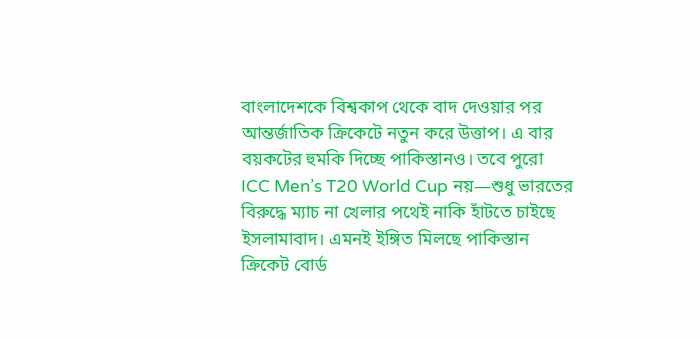বাংলাদেশকে বিশ্বকাপ থেকে বাদ দেওয়ার পর আন্তর্জাতিক ক্রিকেটে নতুন করে উত্তাপ। এ বার বয়কটের হুমকি দিচ্ছে পাকিস্তানও। তবে পুরো ICC Men’s T20 World Cup নয়—শুধু ভারতের বিরুদ্ধে ম্যাচ না খেলার পথেই নাকি হাঁটতে চাইছে ইসলামাবাদ। এমনই ইঙ্গিত মিলছে পাকিস্তান ক্রিকেট বোর্ড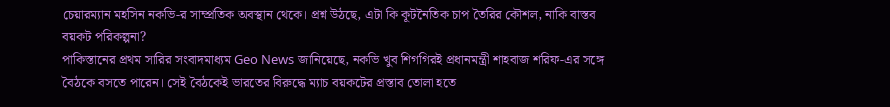চেয়ারম্যান মহসিন নকভি-র সাম্প্রতিক অবস্থান থেকে। প্রশ্ন উঠছে, এটা কি কূটনৈতিক চাপ তৈরির কৌশল, নাকি বাস্তব বয়কট পরিকল্পনা?
পাকিস্তানের প্রথম সারির সংবাদমাধ্যম Geo News জানিয়েছে, নকভি খুব শিগগিরই প্রধানমন্ত্রী শাহবাজ শরিফ-এর সঙ্গে বৈঠকে বসতে পারেন। সেই বৈঠকেই ভারতের বিরুদ্ধে ম্যাচ বয়কটের প্রস্তাব তোলা হতে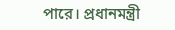পারে। প্রধানমন্ত্রী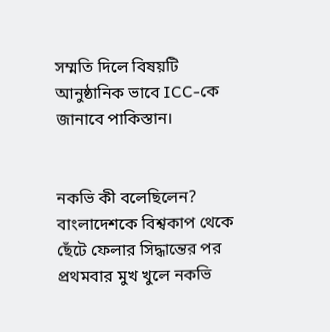সম্মতি দিলে বিষয়টি আনুষ্ঠানিক ভাবে ICC-কে জানাবে পাকিস্তান।


নকভি কী বলেছিলেন?
বাংলাদেশকে বিশ্বকাপ থেকে ছেঁটে ফেলার সিদ্ধান্তের পর প্রথমবার মুখ খুলে নকভি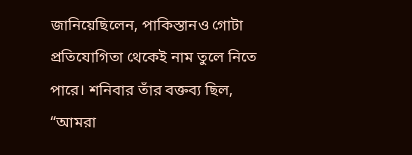জানিয়েছিলেন, পাকিস্তানও গোটা প্রতিযোগিতা থেকেই নাম তুলে নিতে পারে। শনিবার তাঁর বক্তব্য ছিল,
“আমরা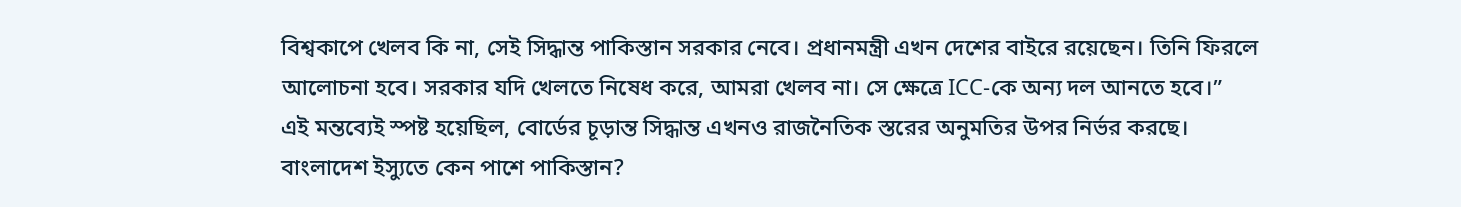বিশ্বকাপে খেলব কি না, সেই সিদ্ধান্ত পাকিস্তান সরকার নেবে। প্রধানমন্ত্রী এখন দেশের বাইরে রয়েছেন। তিনি ফিরলে আলোচনা হবে। সরকার যদি খেলতে নিষেধ করে, আমরা খেলব না। সে ক্ষেত্রে ICC-কে অন্য দল আনতে হবে।”
এই মন্তব্যেই স্পষ্ট হয়েছিল, বোর্ডের চূড়ান্ত সিদ্ধান্ত এখনও রাজনৈতিক স্তরের অনুমতির উপর নির্ভর করছে।
বাংলাদেশ ইস্যুতে কেন পাশে পাকিস্তান?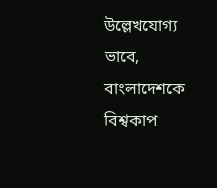উল্লেখযোগ্য ভাবে, বাংলাদেশকে বিশ্বকাপ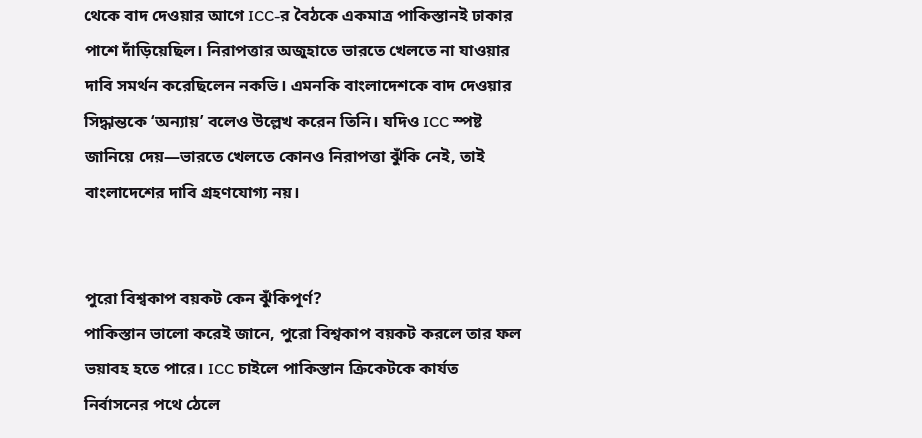থেকে বাদ দেওয়ার আগে ICC-র বৈঠকে একমাত্র পাকিস্তানই ঢাকার পাশে দাঁড়িয়েছিল। নিরাপত্তার অজুহাতে ভারতে খেলতে না যাওয়ার দাবি সমর্থন করেছিলেন নকভি। এমনকি বাংলাদেশকে বাদ দেওয়ার সিদ্ধান্তকে ‘অন্যায়’ বলেও উল্লেখ করেন তিনি। যদিও ICC স্পষ্ট জানিয়ে দেয়—ভারতে খেলতে কোনও নিরাপত্তা ঝুঁকি নেই, তাই বাংলাদেশের দাবি গ্রহণযোগ্য নয়।


পুরো বিশ্বকাপ বয়কট কেন ঝুঁকিপূর্ণ?
পাকিস্তান ভালো করেই জানে, পুরো বিশ্বকাপ বয়কট করলে তার ফল ভয়াবহ হতে পারে। ICC চাইলে পাকিস্তান ক্রিকেটকে কার্যত নির্বাসনের পথে ঠেলে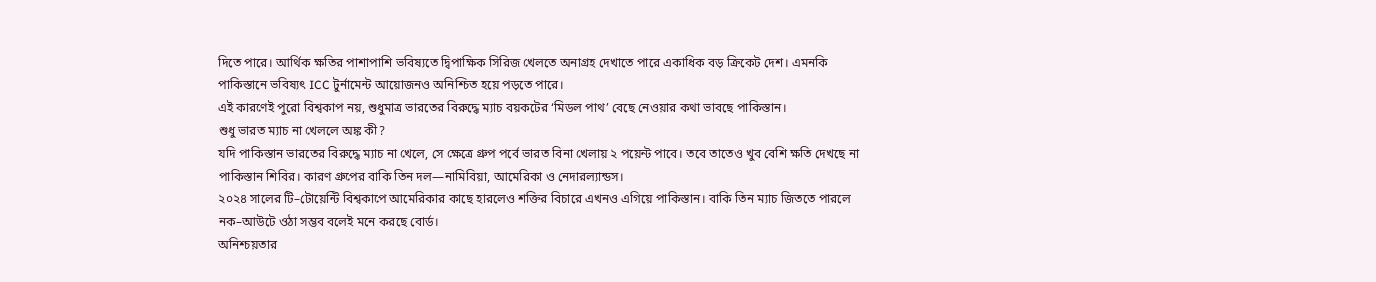দিতে পারে। আর্থিক ক্ষতির পাশাপাশি ভবিষ্যতে দ্বিপাক্ষিক সিরিজ খেলতে অনাগ্রহ দেখাতে পারে একাধিক বড় ক্রিকেট দেশ। এমনকি পাকিস্তানে ভবিষ্যৎ ICC টুর্নামেন্ট আয়োজনও অনিশ্চিত হয়ে পড়তে পারে।
এই কারণেই পুরো বিশ্বকাপ নয়, শুধুমাত্র ভারতের বিরুদ্ধে ম্যাচ বয়কটের ‘মিডল পাথ’ বেছে নেওয়ার কথা ভাবছে পাকিস্তান।
শুধু ভারত ম্যাচ না খেললে অঙ্ক কী?
যদি পাকিস্তান ভারতের বিরুদ্ধে ম্যাচ না খেলে, সে ক্ষেত্রে গ্রুপ পর্বে ভারত বিনা খেলায় ২ পয়েন্ট পাবে। তবে তাতেও খুব বেশি ক্ষতি দেখছে না পাকিস্তান শিবির। কারণ গ্রুপের বাকি তিন দল—নামিবিয়া, আমেরিকা ও নেদারল্যান্ডস।
২০২৪ সালের টি–টোয়েন্টি বিশ্বকাপে আমেরিকার কাছে হারলেও শক্তির বিচারে এখনও এগিয়ে পাকিস্তান। বাকি তিন ম্যাচ জিততে পারলে নক–আউটে ওঠা সম্ভব বলেই মনে করছে বোর্ড।
অনিশ্চয়তার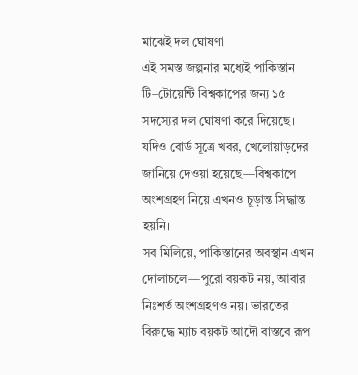মাঝেই দল ঘোষণা
এই সমস্ত জল্পনার মধ্যেই পাকিস্তান টি–টোয়েন্টি বিশ্বকাপের জন্য ১৫ সদস্যের দল ঘোষণা করে দিয়েছে। যদিও বোর্ড সূত্রে খবর, খেলোয়াড়দের জানিয়ে দেওয়া হয়েছে—বিশ্বকাপে অংশগ্রহণ নিয়ে এখনও চূড়ান্ত সিদ্ধান্ত হয়নি।
সব মিলিয়ে, পাকিস্তানের অবস্থান এখন দোলাচলে—পুরো বয়কট নয়, আবার নিঃশর্ত অংশগ্রহণও নয়। ভারতের বিরুদ্ধে ম্যাচ বয়কট আদৌ বাস্তবে রূপ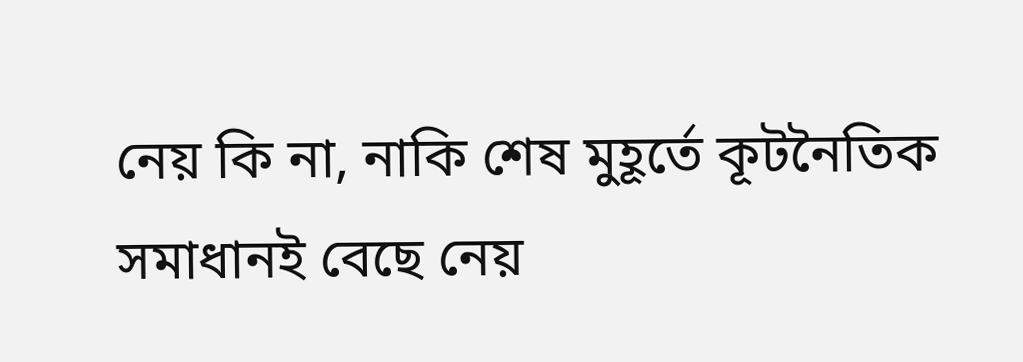নেয় কি না, নাকি শেষ মুহূর্তে কূটনৈতিক সমাধানই বেছে নেয়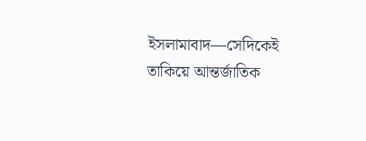ইসলামাবাদ—সেদিকেই তাকিয়ে আন্তর্জাতিক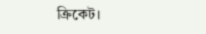ক্রিকেট।